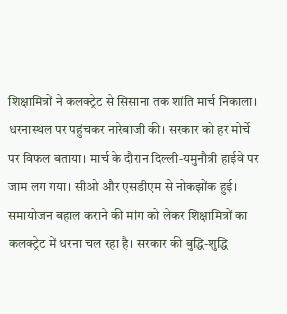शिक्षामित्रों ने कलक्ट्रेट से सिसाना तक शांति मार्च निकाला। धरनास्थल पर पहुंचकर नारेबाजी की। सरकार को हर मोर्चे पर विफल बताया। मार्च के दौरान दिल्ली-यमुनौत्री हाईवे पर जाम लग गया। सीओ और एसडीएम से नोकझोंक हुई।
समायोजन बहाल कराने की मांग को लेकर शिक्षामित्रों का कलक्ट्रेट में धरना चल रहा है। सरकार की बुद्धि-शुद्धि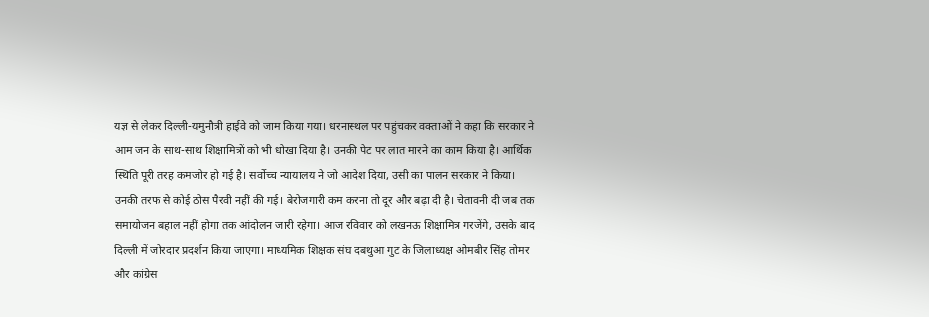यज्ञ से लेकर दिल्ली-यमुनौत्री हाईवे को जाम किया गया। धरनास्थल पर पहुंचकर वक्ताओं ने कहा कि सरकार ने आम जन के साथ-साथ शिक्षामित्रों को भी धोखा दिया है। उनकी पेट पर लात मारने का काम किया है। आर्थिक स्थिति पूरी तरह कमजोर हो गई है। सर्वोच्च न्यायालय ने जो आदेश दिया, उसी का पालन सरकार ने किया। उनकी तरफ से कोई ठोस पैरवी नहीं की गई। बेरोजगारी कम करना तो दूर और बढ़ा दी है। चेतावनी दी जब तक समायोजन बहाल नहीं होगा तक आंदोलन जारी रहेगा। आज रविवार को लखनऊ शिक्षामित्र गरजेंगे, उसके बाद दिल्ली में जोरदार प्रदर्शन किया जाएगा। माध्यमिक शिक्षक संघ दबथुआ गुट के जिलाध्यक्ष ओमबीर सिंह तोमर और कांग्रेस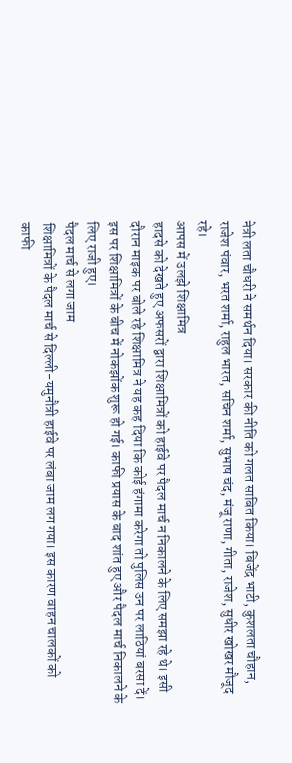नेत्री लता चौधरी ने समर्थन दिया। सरकार की नीति को गलत साबित किया। बिजेंद्र भाटी, कुशलता चौहान, राजेश पंवार, भरत शर्मा, राहुल भारत, सचिन शर्मा, सुभाष चंद, मंजू राणा, गीता, राजेश, सुधीर खोखर मौजूद रहे।
आपस में उलझे शिक्षामित्र
हादसे को देखते हुए अफसरों द्वारा शिक्षामित्रों को हाईवे पर पैदल मार्च न निकालने के लिए समझा रहे थे। इसी दौरान माइक पर बोले रहे शिक्षामित्र ने यह कह दिया कि कोई हंगामा करेगा तो पुलिस उन पर लाठियां बरसा दें। इस पर शिक्षामित्रों के बीच में नोकझोंक शुरू हो गई। काफी प्रयास के बाद शांत हुए और पैदल मार्च निकालने के लिए राजी हुए।
पैदल मार्च से लगा जाम
शिक्षामित्रों के पैदल मार्च से दिल्ली-यमुनौत्री हाईवे पर लंबा जाम लग गया। इस कारण वाहन चालकों को काफी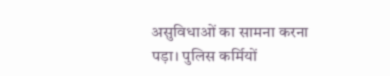असुविधाओं का सामना करना पड़ा। पुलिस कर्मियों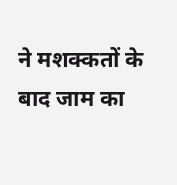ने मशक्कतों के बाद जाम का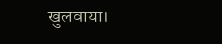खुलवाया।